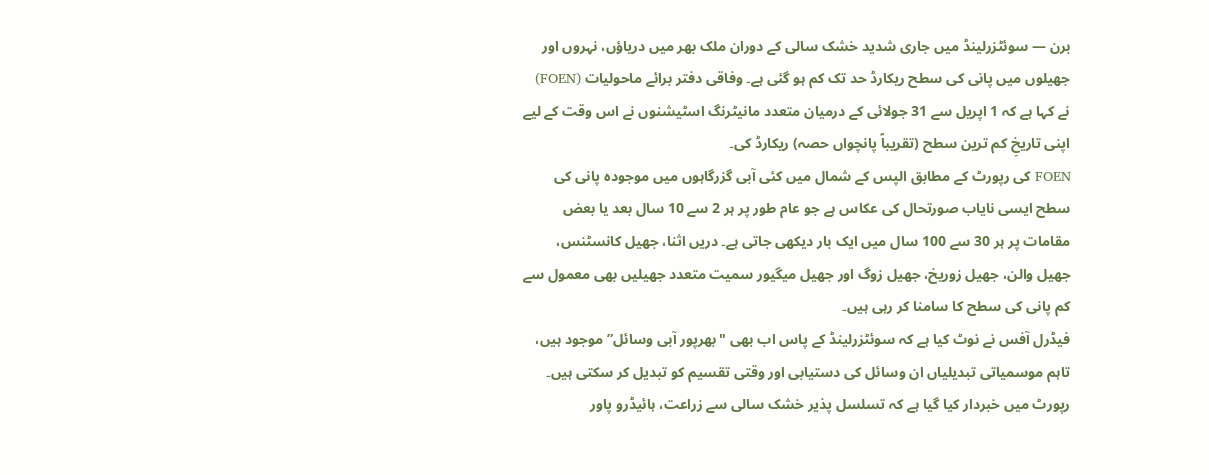برن — سوئٹزرلینڈ میں جاری شدید خشک سالی کے دوران ملک بھر میں دریاؤں، نہروں اور جھیلوں میں پانی کی سطح ریکارڈ حد تک کم ہو گئی ہے۔ وفاقی دفتر برائے ماحولیات (FOEN) نے کہا ہے کہ 1 اپریل سے 31 جولائی کے درمیان متعدد مانیٹرنگ اسٹیشنوں نے اس وقت کے لیے اپنی تاریخِ کم ترین سطح (تقریباً پانچواں حصہ) ریکارڈ کی۔
FOEN کی رپورٹ کے مطابق الپس کے شمال میں کئی آبی گزرگاہوں میں موجودہ پانی کی سطح ایسی نایاب صورتحال کی عکاس ہے جو عام طور پر ہر 2 سے 10 سال بعد یا بعض مقامات پر ہر 30 سے 100 سال میں ایک بار دیکھی جاتی ہے۔ دریں اثنا، جھیل کانسٹنس، جھیل والن، جھیل زوریخ، جھیل زوگ اور جھیل میگیور سمیت متعدد جھیلیں بھی معمول سے کم پانی کی سطح کا سامنا کر رہی ہیں۔
فیڈرل آفس نے نوٹ کیا ہے کہ سوئٹزرلینڈ کے پاس اب بھی "بھرپور آبی وسائل” موجود ہیں، تاہم موسمیاتی تبدیلیاں ان وسائل کی دستیابی اور وقتی تقسیم کو تبدیل کر سکتی ہیں۔ رپورٹ میں خبردار کیا گیا ہے کہ تسلسل پذیر خشک سالی سے زراعت، ہائیڈرو پاور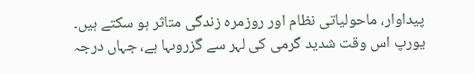پیداوار، ماحولیاتی نظام اور روزمرہ زندگی متاثر ہو سکتے ہیں۔
یورپ اس وقت شدید گرمی کی لہر سے گزروںہا ہے، جہاں درجہ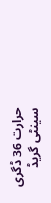حرارت 36 ڈگری سینٹی گریڈ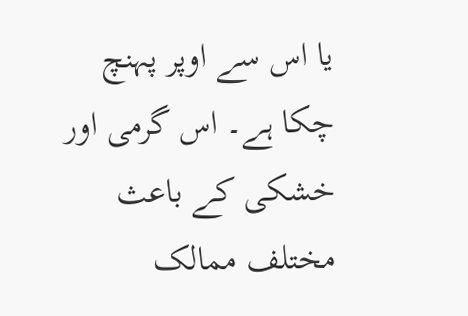یا اس سے اوپر پہنچ چکا ہے۔ اس گرمی اور خشکی کے باعث مختلف ممالک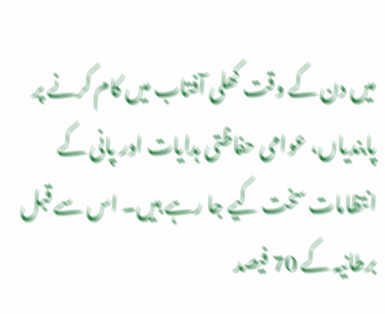میں دن کے وقت کھلی آفتاب میں کام کرنے پر پابندیاں، عوامی حفاظتی ہدایات اور پانی کے انتظامات سخت کیے جا رہے ہیں۔ اس سے قبل برطانیہ کے 70 فیصد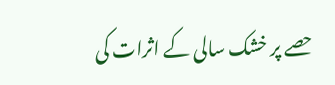حصے پر خشک سالی کے اثرات کی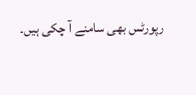رپورٹس بھی سامنے آ چکی ہیں۔